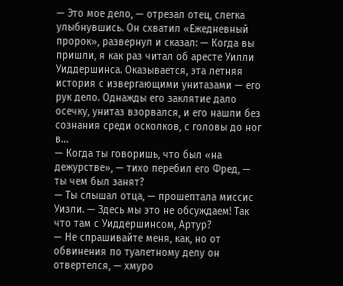— Это мое дело, — отрезал отец, слегка улыбнувшись. Он схватил «Ежедневный пророк», развернул и сказал: — Когда вы пришли, я как раз читал об аресте Уилли Уиддершинса. Оказывается, эта летняя история с извергающими унитазами — его рук дело. Однажды его заклятие дало осечку, унитаз взорвался, и его нашли без сознания среди осколков, с головы до ног в…
— Когда ты говоришь, что был «на дежурстве», — тихо перебил его Фред, — ты чем был занят?
— Ты слышал отца, — прошептала миссис Уизли. — Здесь мы это не обсуждаем! Так что там с Уиддершинсом, Артур?
— Не спрашивайте меня, как, но от обвинения по туалетному делу он отвертелся, — хмуро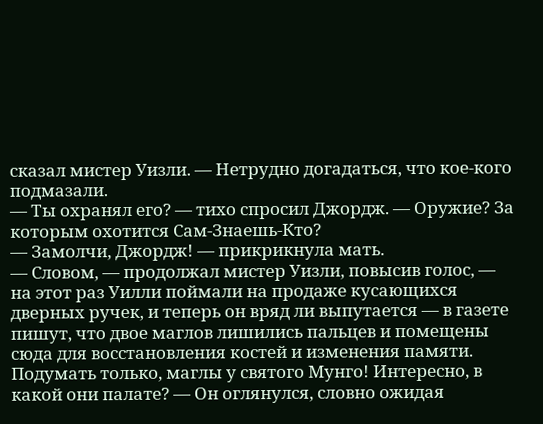сказал мистер Уизли. — Нетрудно догадаться, что кое-кого подмазали.
— Ты охранял его? — тихо спросил Джордж. — Оружие? За которым охотится Сам-Знаешь-Кто?
— Замолчи, Джордж! — прикрикнула мать.
— Словом, — продолжал мистер Уизли, повысив голос, — на этот раз Уилли поймали на продаже кусающихся дверных ручек, и теперь он вряд ли выпутается — в газете пишут, что двое маглов лишились пальцев и помещены сюда для восстановления костей и изменения памяти. Подумать только, маглы у святого Мунго! Интересно, в какой они палате? — Он оглянулся, словно ожидая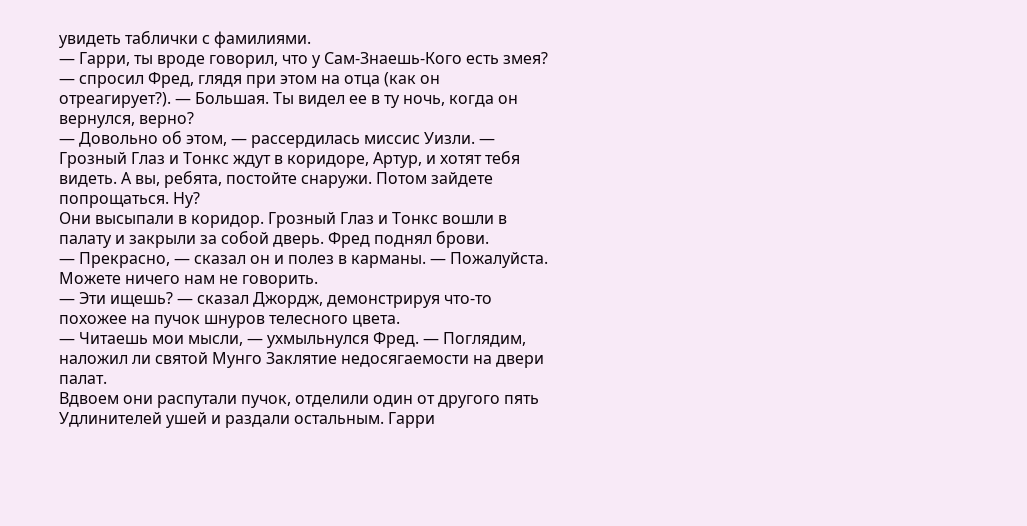увидеть таблички с фамилиями.
— Гарри, ты вроде говорил, что у Сам-Знаешь-Кого есть змея? — спросил Фред, глядя при этом на отца (как он отреагирует?). — Большая. Ты видел ее в ту ночь, когда он вернулся, верно?
— Довольно об этом, — рассердилась миссис Уизли. — Грозный Глаз и Тонкс ждут в коридоре, Артур, и хотят тебя видеть. А вы, ребята, постойте снаружи. Потом зайдете попрощаться. Ну?
Они высыпали в коридор. Грозный Глаз и Тонкс вошли в палату и закрыли за собой дверь. Фред поднял брови.
— Прекрасно, — сказал он и полез в карманы. — Пожалуйста. Можете ничего нам не говорить.
— Эти ищешь? — сказал Джордж, демонстрируя что-то похожее на пучок шнуров телесного цвета.
— Читаешь мои мысли, — ухмыльнулся Фред. — Поглядим, наложил ли святой Мунго Заклятие недосягаемости на двери палат.
Вдвоем они распутали пучок, отделили один от другого пять Удлинителей ушей и раздали остальным. Гарри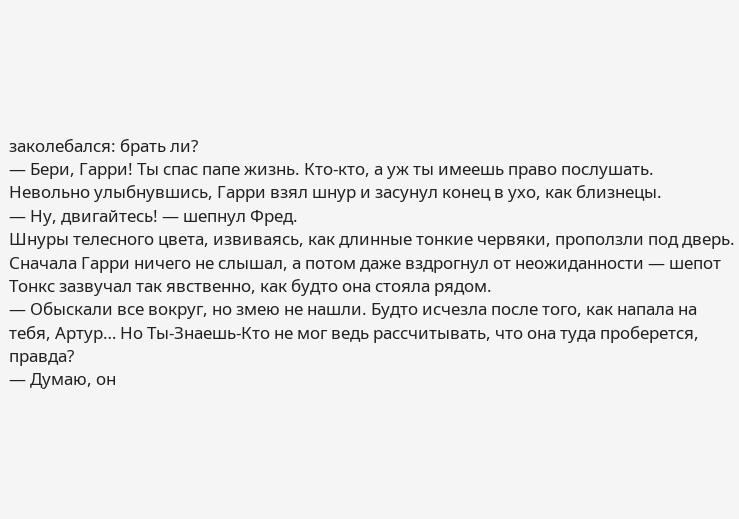заколебался: брать ли?
— Бери, Гарри! Ты спас папе жизнь. Кто-кто, а уж ты имеешь право послушать.
Невольно улыбнувшись, Гарри взял шнур и засунул конец в ухо, как близнецы.
— Ну, двигайтесь! — шепнул Фред.
Шнуры телесного цвета, извиваясь, как длинные тонкие червяки, проползли под дверь. Сначала Гарри ничего не слышал, а потом даже вздрогнул от неожиданности — шепот Тонкс зазвучал так явственно, как будто она стояла рядом.
— Обыскали все вокруг, но змею не нашли. Будто исчезла после того, как напала на тебя, Артур… Но Ты-Знаешь-Кто не мог ведь рассчитывать, что она туда проберется, правда?
— Думаю, он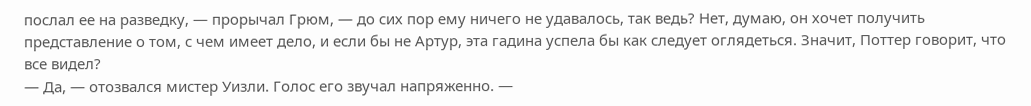послал ее на разведку, — прорычал Грюм, — до сих пор ему ничего не удавалось, так ведь? Нет, думаю, он хочет получить представление о том, с чем имеет дело, и если бы не Артур, эта гадина успела бы как следует оглядеться. Значит, Поттер говорит, что все видел?
— Да, — отозвался мистер Уизли. Голос его звучал напряженно. —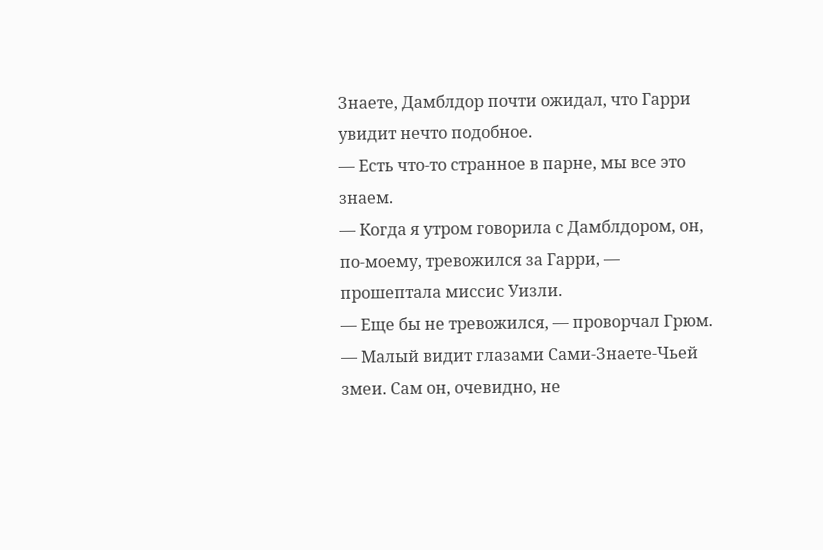Знаете, Дамблдор почти ожидал, что Гарри увидит нечто подобное.
— Есть что-то странное в парне, мы все это знаем.
— Когда я утром говорила с Дамблдором, он, по-моему, тревожился за Гарри, — прошептала миссис Уизли.
— Еще бы не тревожился, — проворчал Грюм. — Малый видит глазами Сами-Знаете-Чьей змеи. Сам он, очевидно, не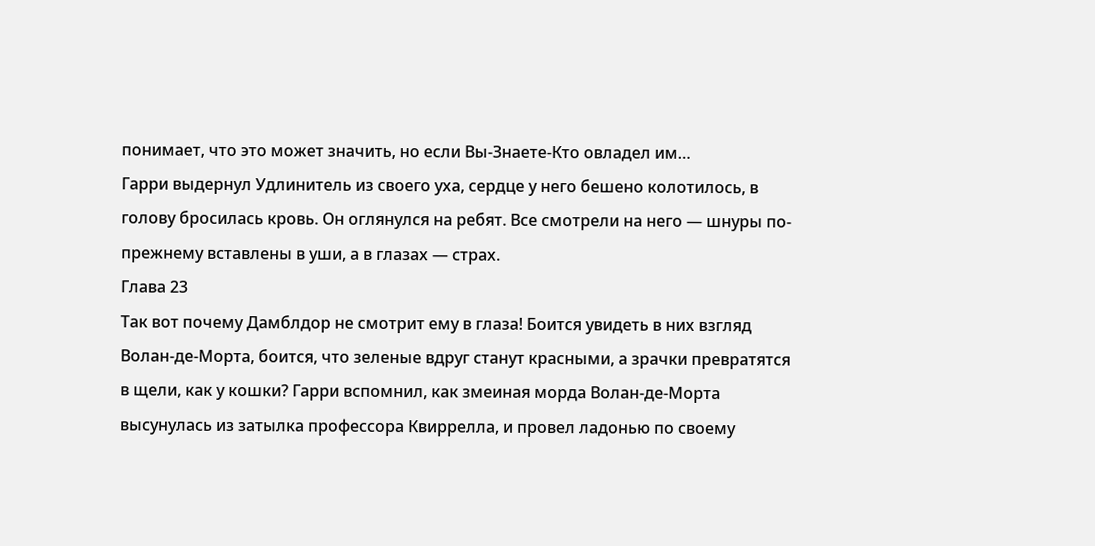понимает, что это может значить, но если Вы-Знаете-Кто овладел им…
Гарри выдернул Удлинитель из своего уха, сердце у него бешено колотилось, в голову бросилась кровь. Он оглянулся на ребят. Все смотрели на него — шнуры по-прежнему вставлены в уши, а в глазах — страх.
Глава 23
Так вот почему Дамблдор не смотрит ему в глаза! Боится увидеть в них взгляд Волан-де-Морта, боится, что зеленые вдруг станут красными, а зрачки превратятся в щели, как у кошки? Гарри вспомнил, как змеиная морда Волан-де-Морта высунулась из затылка профессора Квиррелла, и провел ладонью по своему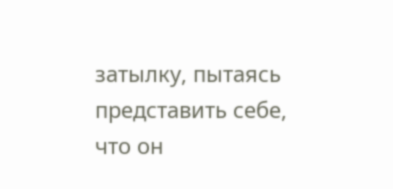затылку, пытаясь представить себе, что он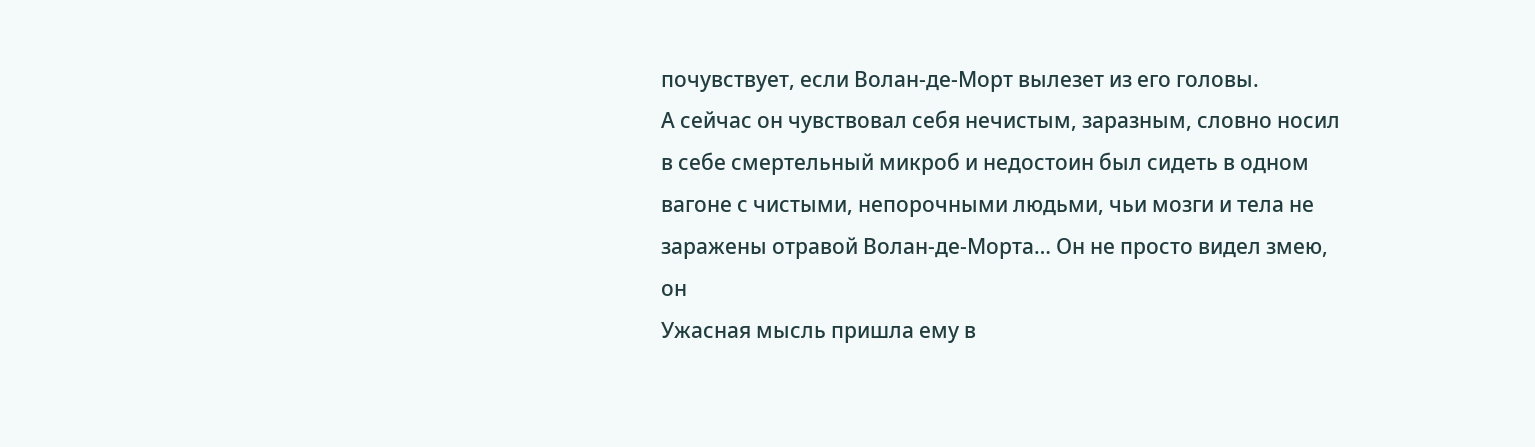почувствует, если Волан-де-Морт вылезет из его головы.
А сейчас он чувствовал себя нечистым, заразным, словно носил в себе смертельный микроб и недостоин был сидеть в одном вагоне с чистыми, непорочными людьми, чьи мозги и тела не заражены отравой Волан-де-Морта… Он не просто видел змею, он
Ужасная мысль пришла ему в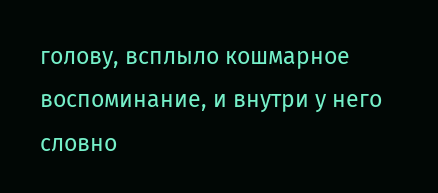голову, всплыло кошмарное воспоминание, и внутри у него словно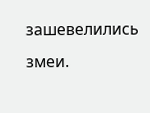зашевелились змеи.